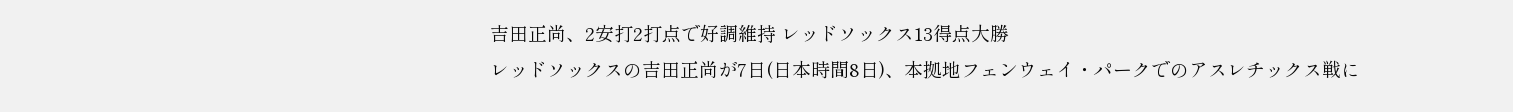吉田正尚、2安打2打点で好調維持 レッドソックス13得点大勝
レッドソックスの吉田正尚が7日(日本時間8日)、本拠地フェンウェイ・パークでのアスレチックス戦に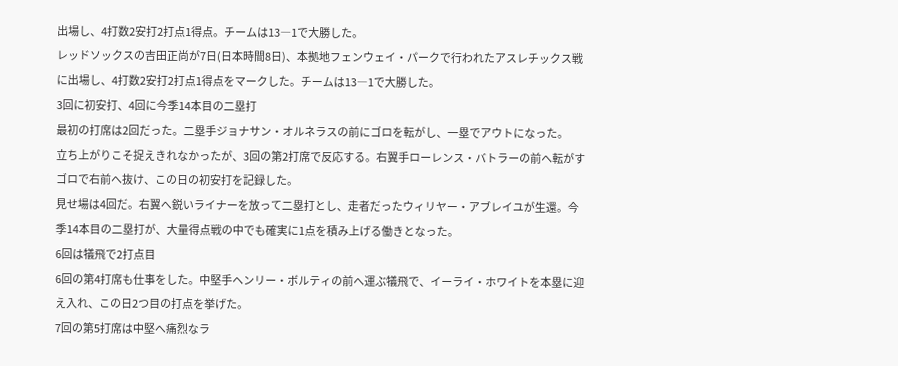出場し、4打数2安打2打点1得点。チームは13―1で大勝した。
レッドソックスの吉田正尚が7日(日本時間8日)、本拠地フェンウェイ・パークで行われたアスレチックス戦に出場し、4打数2安打2打点1得点をマークした。チームは13―1で大勝した。
3回に初安打、4回に今季14本目の二塁打
最初の打席は2回だった。二塁手ジョナサン・オルネラスの前にゴロを転がし、一塁でアウトになった。
立ち上がりこそ捉えきれなかったが、3回の第2打席で反応する。右翼手ローレンス・バトラーの前へ転がすゴロで右前へ抜け、この日の初安打を記録した。
見せ場は4回だ。右翼へ鋭いライナーを放って二塁打とし、走者だったウィリヤー・アブレイユが生還。今季14本目の二塁打が、大量得点戦の中でも確実に1点を積み上げる働きとなった。
6回は犠飛で2打点目
6回の第4打席も仕事をした。中堅手ヘンリー・ボルティの前へ運ぶ犠飛で、イーライ・ホワイトを本塁に迎え入れ、この日2つ目の打点を挙げた。
7回の第5打席は中堅へ痛烈なラ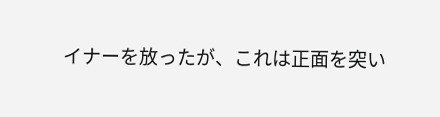イナーを放ったが、これは正面を突い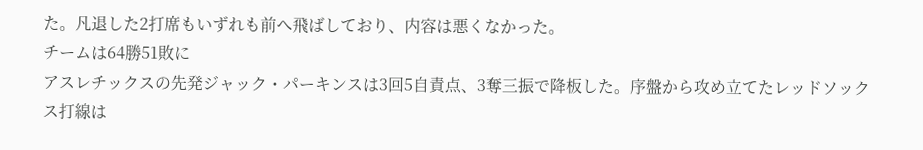た。凡退した2打席もいずれも前へ飛ばしており、内容は悪くなかった。
チームは64勝51敗に
アスレチックスの先発ジャック・パーキンスは3回5自責点、3奪三振で降板した。序盤から攻め立てたレッドソックス打線は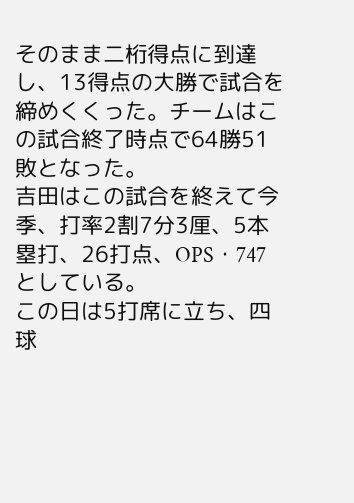そのまま二桁得点に到達し、13得点の大勝で試合を締めくくった。チームはこの試合終了時点で64勝51敗となった。
吉田はこの試合を終えて今季、打率2割7分3厘、5本塁打、26打点、OPS・747としている。
この日は5打席に立ち、四球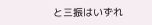と三振はいずれ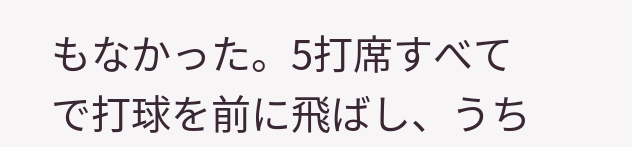もなかった。5打席すべてで打球を前に飛ばし、うち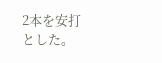2本を安打とした。